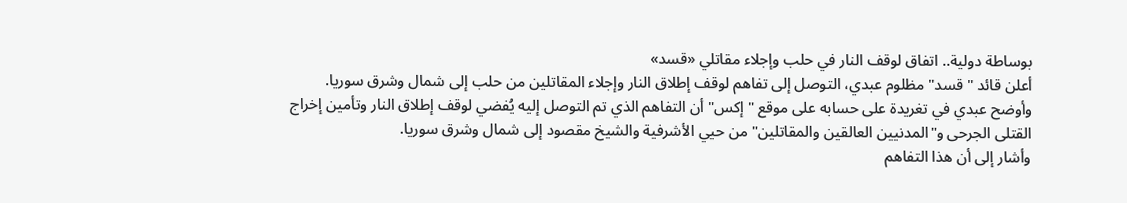بوساطة دولية.. اتفاق لوقف النار في حلب وإجلاء مقاتلي «قسد»
أعلن قائد "قسد" مظلوم عبدي، التوصل إلى تفاهم لوقف إطلاق النار وإجلاء المقاتلين من حلب إلى شمال وشرق سوريا.
وأوضح عبدي في تغريدة على حسابه على موقع "إكس" أن التفاهم الذي تم التوصل إليه يُفضي لوقف إطلاق النار وتأمين إخراج القتلى الجرحى و"المدنيين العالقين والمقاتلين" من حيي الأشرفية والشيخ مقصود إلى شمال وشرق سوريا.
وأشار إلى أن هذا التفاهم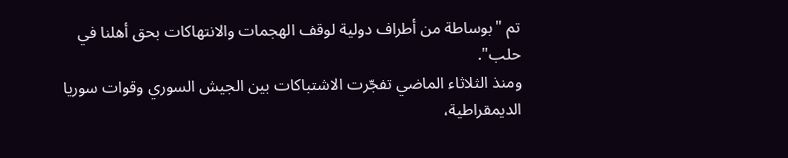تم "بوساطة من أطراف دولية لوقف الهجمات والانتهاكات بحق أهلنا في حلب".
ومنذ الثلاثاء الماضي تفجّرت الاشتباكات بين الجيش السوري وقوات سوريا الديمقراطية،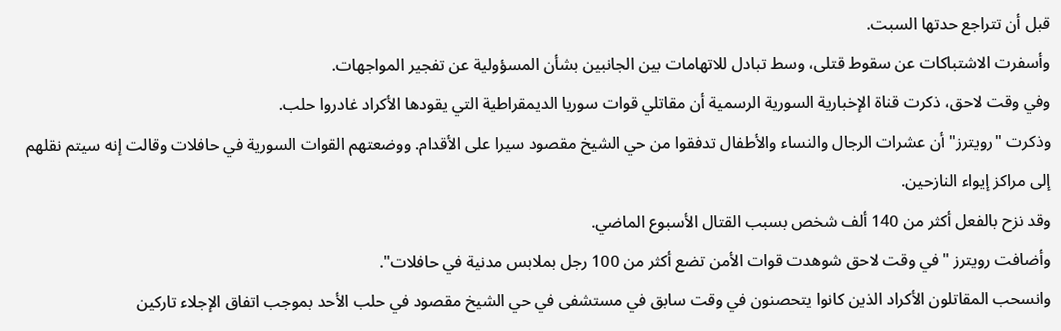قبل أن تتراجع حدتها السبت.
وأسفرت الاشتباكات عن سقوط قتلى، وسط تبادل للاتهامات بين الجانبين بشأن المسؤولية عن تفجير المواجهات.
وفي وقت لاحق، ذكرت قناة الإخبارية السورية الرسمية أن مقاتلي قوات سوريا الديمقراطية التي يقودها الأكراد غادروا حلب.
وذكرت "رويترز" أن عشرات الرجال والنساء والأطفال تدفقوا من حي الشيخ مقصود سيرا على الأقدام. ووضعتهم القوات السورية في حافلات وقالت إنه سيتم نقلهم إلى مراكز إيواء النازحين.
وقد نزح بالفعل أكثر من 140 ألف شخص بسبب القتال الأسبوع الماضي.
وأضافت رويترز "في وقت لاحق شوهدت قوات الأمن تضع أكثر من 100 رجل بملابس مدنية في حافلات".
وانسحب المقاتلون الأكراد الذين كانوا يتحصنون في وقت سابق في مستشفى في حي الشيخ مقصود في حلب الأحد بموجب اتفاق الإجلاء تاركين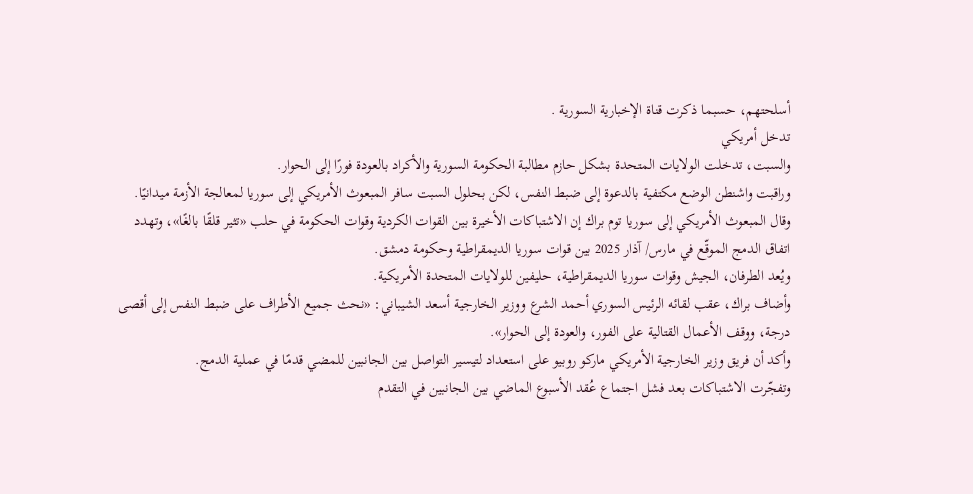أسلحتهم، حسبما ذكرت قناة الإخبارية السورية .
تدخل أمريكي
والسبت، تدخلت الولايات المتحدة بشكل حازم مطالبة الحكومة السورية والأكراد بالعودة فورًا إلى الحوار.
وراقبت واشنطن الوضع مكتفية بالدعوة إلى ضبط النفس، لكن بحلول السبت سافر المبعوث الأمريكي إلى سوريا لمعالجة الأزمة ميدانيًا.
وقال المبعوث الأمريكي إلى سوريا توم براك إن الاشتباكات الأخيرة بين القوات الكردية وقوات الحكومة في حلب «تثير قلقًا بالغًا»، وتهدد اتفاق الدمج الموقّع في مارس/ آذار 2025 بين قوات سوريا الديمقراطية وحكومة دمشق.
ويُعد الطرفان، الجيش وقوات سوريا الديمقراطية، حليفين للولايات المتحدة الأمريكية.
وأضاف براك، عقب لقائه الرئيس السوري أحمد الشرع ووزير الخارجية أسعد الشيباني: «نحث جميع الأطراف على ضبط النفس إلى أقصى درجة، ووقف الأعمال القتالية على الفور، والعودة إلى الحوار».
وأكد أن فريق وزير الخارجية الأمريكي ماركو روبيو على استعداد لتيسير التواصل بين الجانبين للمضي قدمًا في عملية الدمج.
وتفجّرت الاشتباكات بعد فشل اجتماع عُقد الأسبوع الماضي بين الجانبين في التقدم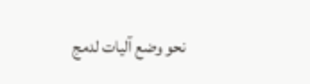نحو وضع آليات لدمج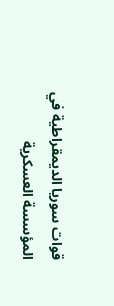قوات سوريا الديمقراطية في المؤسسة العسكرية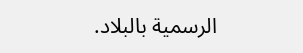الرسمية بالبلاد.